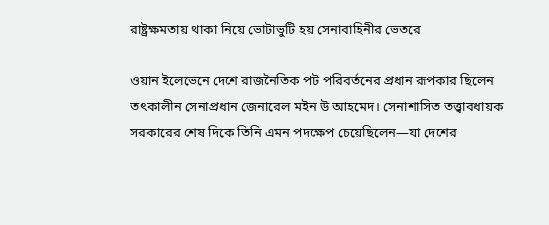রাষ্ট্রক্ষমতায় থাকা নিয়ে ভোটাভুটি হয় সেনাবাহিনীর ভেতরে

ওয়ান ইলেভেনে দেশে রাজনৈতিক পট পরিবর্তনের প্রধান রূপকার ছিলেন তৎকালীন সেনাপ্রধান জেনারেল মইন উ আহমেদ। সেনাশাসিত তত্ত্বাবধায়ক সরকারের শেষ দিকে তিনি এমন পদক্ষেপ চেয়েছিলেন—যা দেশের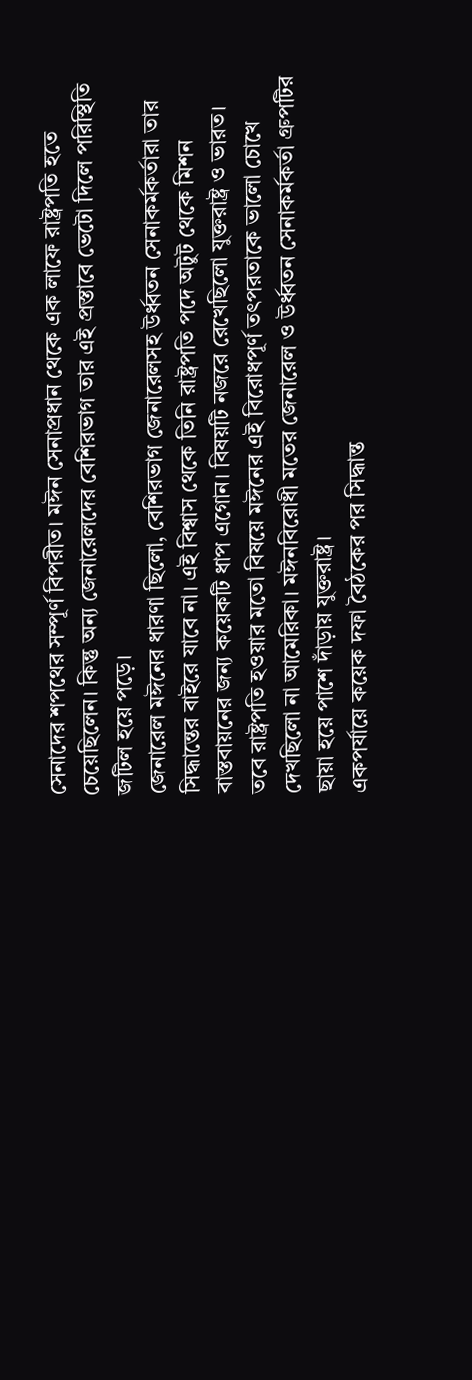সেনাদের শপথের সম্পূর্ণ বিপরীত। মঈন সেনাপ্রধান থেকে এক লাফে রাষ্ট্রপতি হতে চেয়েছিলেন। কিন্তু অন্য জেনারেলদের বেশিরভাগ তার এই প্রস্তাবে ভেটো দিলে পরিস্থিতি জটিল হয়ে পড়ে।
জেনারেল মঈনের ধারণা ছিলো, বেশিরভাগ জেনারেলসহ উর্ধ্বতন সেনাকর্মকর্তারা তার সিদ্ধান্তের বাইরে যাবে না। এই বিশ্বাস থেকে তিনি রাষ্ট্রপতি পদে অটুট থেকে মিশন বাস্তবায়নের জন্য কয়েকটি ধাপ এগোন। বিষয়টি নজরে রেখেছিলো যুক্তরাষ্ট্র ও ভারত। তবে রাষ্ট্রপতি হওয়ার মতো বিষয়ে মঈনের এই বিরোধপূর্ণ তৎপরতাকে ভালো চোখে দেখছিলো না আমেরিকা। মঈনবিরোধী মতের জেনারেল ও উর্ধ্বতন সেনাকর্মকর্তা গ্রুপটির ছায়া হয়ে পাশে দাঁড়ায় যুক্তরাষ্ট্র।
একপর্যায়ে কয়েক দফা বৈঠকের পর সিদ্ধান্ত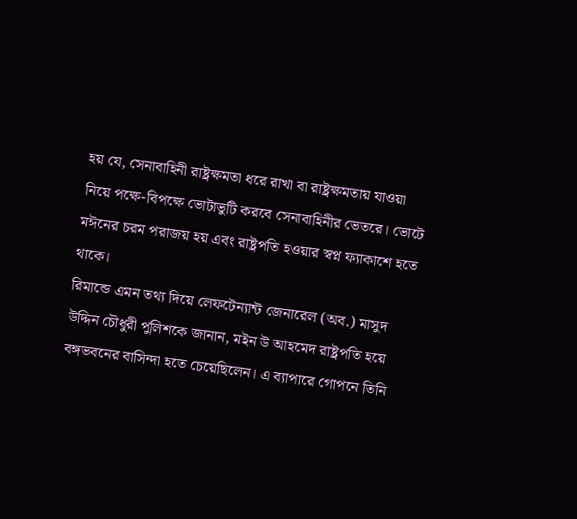হয় যে, সেনাবাহিনী রাষ্ট্রক্ষমতা ধরে রাখা বা রাষ্ট্রক্ষমতায় যাওয়া নিয়ে পক্ষে-বিপক্ষে ভোটাভুটি করবে সেনাবাহিনীর ভেতরে। ভোটে মঈনের চরম পরাজয় হয় এবং রাষ্ট্রপতি হওয়ার স্বপ্ন ফ্যাকাশে হতে থাকে।
রিমান্ডে এমন তথ্য দিয়ে লেফটেন্যান্ট জেনারেল (অব.) মাসুদ উদ্দিন চৌধুরী পুলিশকে জানান, মইন উ আহমেদ রাষ্ট্রপতি হয়ে বঙ্গভবনের বাসিন্দা হতে চেয়েছিলেন। এ ব্যাপারে গোপনে তিনি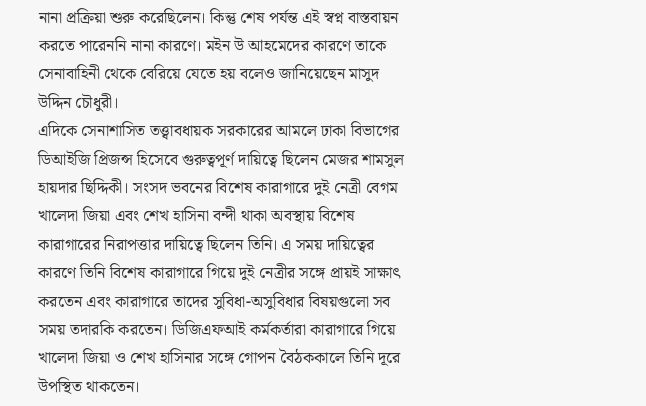নানা প্রক্রিয়া শুরু করেছিলেন। কিন্তু শেষ পর্যন্ত এই স্বপ্ন বাস্তবায়ন করতে পারেননি নানা কারণে। মইন উ আহমেদের কারণে তাকে সেনাবাহিনী থেকে বেরিয়ে যেতে হয় বলেও জানিয়েছেন মাসুদ উদ্দিন চৌধুরী।
এদিকে সেনাশাসিত তত্ত্বাবধায়ক সরকারের আমলে ঢাকা বিভাগের ডিআইজি প্রিজন্স হিসেবে গুরুত্বপূর্ণ দায়িত্বে ছিলেন মেজর শামসুল হায়দার ছিদ্দিকী। সংসদ ভবনের বিশেষ কারাগারে দুই নেত্রী বেগম খালেদা জিয়া এবং শেখ হাসিনা বন্দী থাকা অবস্থায় বিশেষ কারাগারের নিরাপত্তার দায়িত্বে ছিলেন তিনি। এ সময় দায়িত্বের কারণে তিনি বিশেষ কারাগারে গিয়ে দুই নেত্রীর সঙ্গে প্রায়ই সাক্ষাৎ করতেন এবং কারাগারে তাদের সুবিধা-অসুবিধার বিষয়গুলো সব সময় তদারকি করতেন। ডিজিএফআই কর্মকর্তারা কারাগারে গিয়ে খালেদা জিয়া ও শেখ হাসিনার সঙ্গে গোপন বৈঠককালে তিনি দূরে উপস্থিত থাকতেন।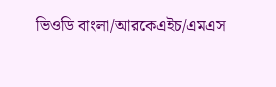ভিওডি বাংলা/আরকেএইচ/এমএস